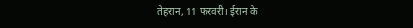तेहरान, 11 फरवरी। ईरान के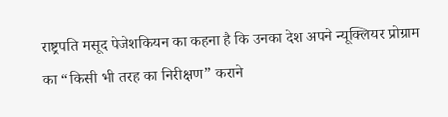राष्ट्रपति मसूद पेजेशकियन का कहना है कि उनका देश अपने न्यूक्लियर प्रोग्राम का “किसी भी तरह का निरीक्षण” कराने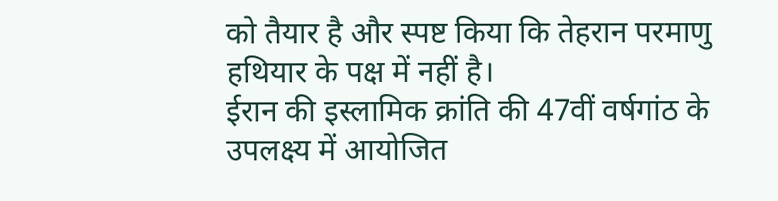को तैयार है और स्पष्ट किया कि तेहरान परमाणु हथियार के पक्ष में नहीं है।
ईरान की इस्लामिक क्रांति की 47वीं वर्षगांठ के उपलक्ष्य में आयोजित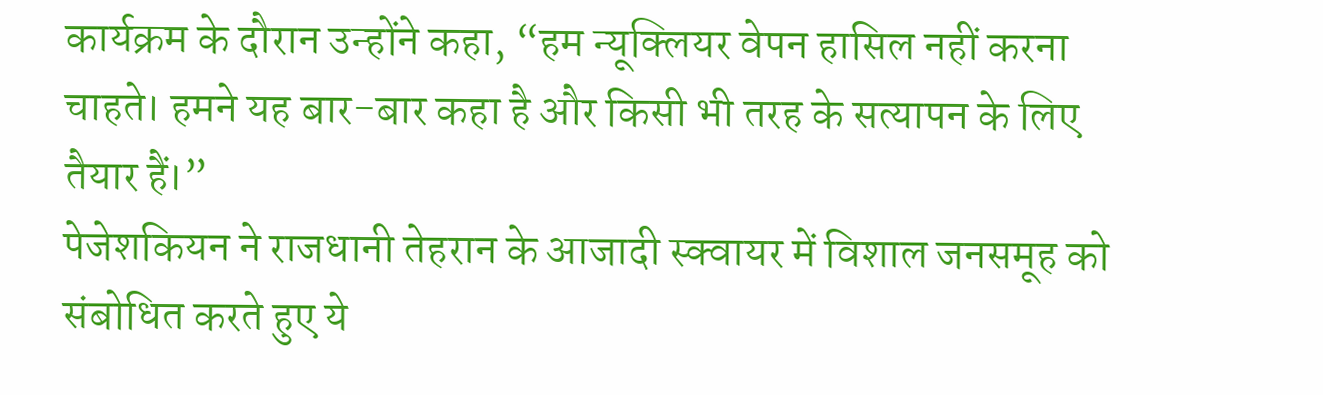कार्यक्रम के दौरान उन्होंने कहा, “हम न्यूक्लियर वेपन हासिल नहीं करना चाहते। हमने यह बार-बार कहा है और किसी भी तरह के सत्यापन के लिए तैयार हैं।”
पेजेशकियन ने राजधानी तेहरान के आजादी स्क्वायर में विशाल जनसमूह को संबोधित करते हुए ये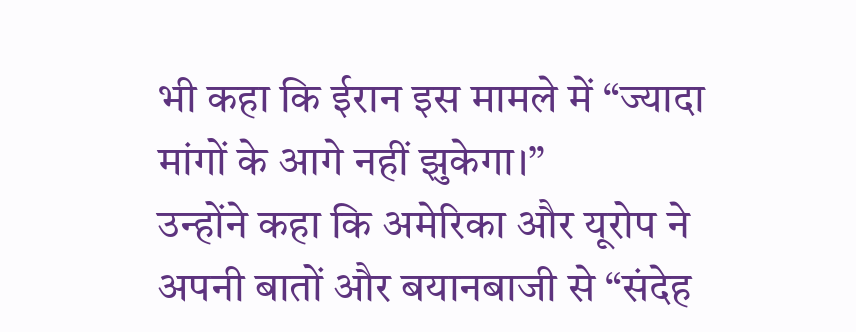भी कहा कि ईरान इस मामले में “ज्यादा मांगों के आगे नहीं झुकेगा।”
उन्होंने कहा कि अमेरिका और यूरोप ने अपनी बातों और बयानबाजी से “संदेह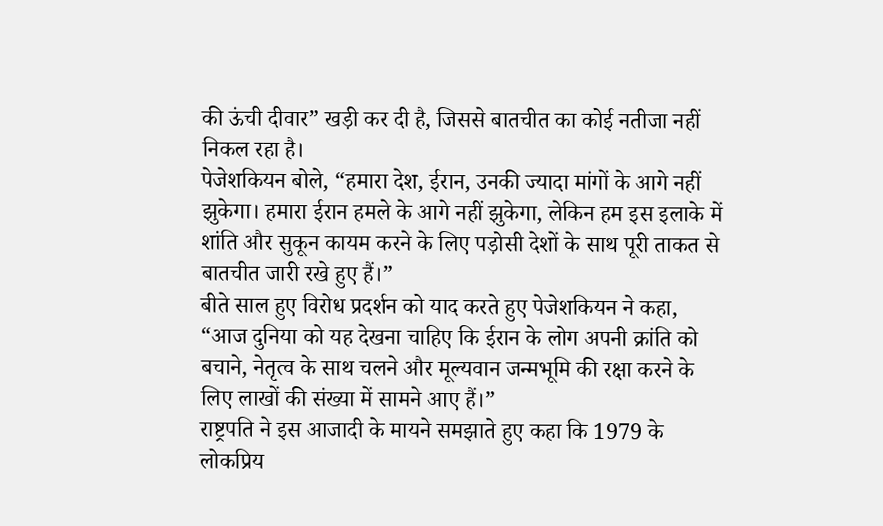की ऊंची दीवार” खड़ी कर दी है, जिससे बातचीत का कोई नतीजा नहीं निकल रहा है।
पेजेशकियन बोले, “हमारा देश, ईरान, उनकी ज्यादा मांगों के आगे नहीं झुकेगा। हमारा ईरान हमले के आगे नहीं झुकेगा, लेकिन हम इस इलाके में शांति और सुकून कायम करने के लिए पड़ोसी देशों के साथ पूरी ताकत से बातचीत जारी रखे हुए हैं।”
बीते साल हुए विरोध प्रदर्शन को याद करते हुए पेजेशकियन ने कहा, “आज दुनिया को यह देखना चाहिए कि ईरान के लोग अपनी क्रांति को बचाने, नेतृत्व के साथ चलने और मूल्यवान जन्मभूमि की रक्षा करने के लिए लाखों की संख्या में सामने आए हैं।”
राष्ट्रपति ने इस आजादी के मायने समझाते हुए कहा कि 1979 के लोकप्रिय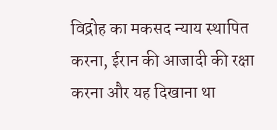विद्रोह का मकसद न्याय स्थापित करना, ईरान की आजादी की रक्षा करना और यह दिखाना था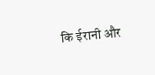कि ईरानी और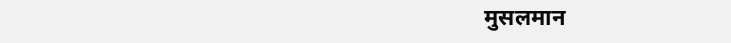मुसलमान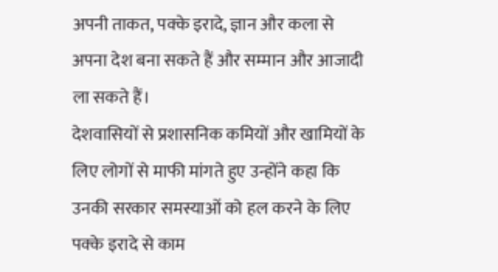अपनी ताकत, पक्के इरादे, ज्ञान और कला से अपना देश बना सकते हैं और सम्मान और आजादी ला सकते हैं।
देशवासियों से प्रशासनिक कमियों और खामियों के लिए लोगों से माफी मांगते हुए उन्होंने कहा कि उनकी सरकार समस्याओं को हल करने के लिए पक्के इरादे से काम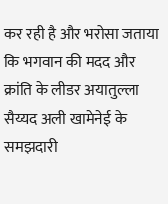कर रही है और भरोसा जताया कि भगवान की मदद और क्रांति के लीडर अयातुल्ला सैय्यद अली खामेनेई के समझदारी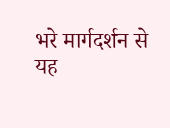भरे मार्गदर्शन से यह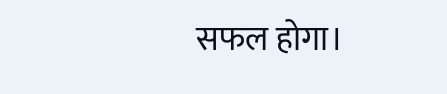सफल होगा।